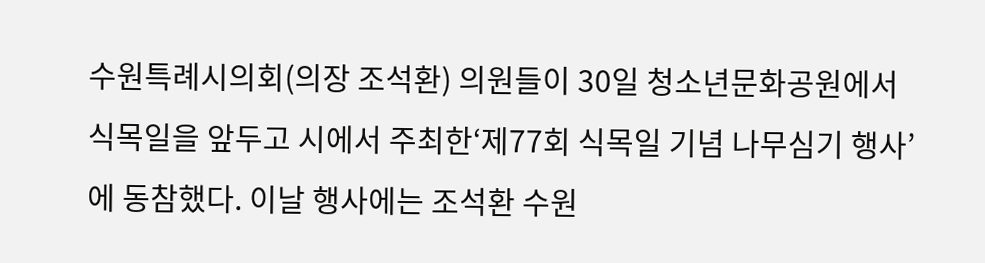수원특례시의회(의장 조석환) 의원들이 30일 청소년문화공원에서 식목일을 앞두고 시에서 주최한‘제77회 식목일 기념 나무심기 행사’에 동참했다. 이날 행사에는 조석환 수원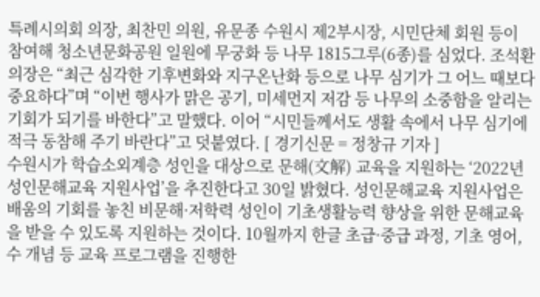특례시의회 의장, 최찬민 의원, 유문종 수원시 제2부시장, 시민단체 회원 등이 참여해 청소년문화공원 일원에 무궁화 등 나무 1815그루(6종)를 심었다. 조석환 의장은 “최근 심각한 기후변화와 지구온난화 등으로 나무 심기가 그 어느 때보다 중요하다”며 “이번 행사가 맑은 공기, 미세먼지 저감 등 나무의 소중함을 알리는 기회가 되기를 바한다”고 말했다. 이어 “시민들께서도 생활 속에서 나무 심기에 적극 동참해 주기 바란다”고 덧붙였다. [ 경기신문 = 정창규 기자 ]
수원시가 학습소외계층 성인을 대상으로 문해(文解) 교육을 지원하는 ‘2022년 성인문해교육 지원사업’을 추진한다고 30일 밝혔다. 성인문해교육 지원사업은 배움의 기회를 놓친 비문해·저학력 성인이 기초생활능력 향상을 위한 문해교육을 받을 수 있도록 지원하는 것이다. 10월까지 한글 초급·중급 과정, 기초 영어, 수 개념 등 교육 프로그램을 진행한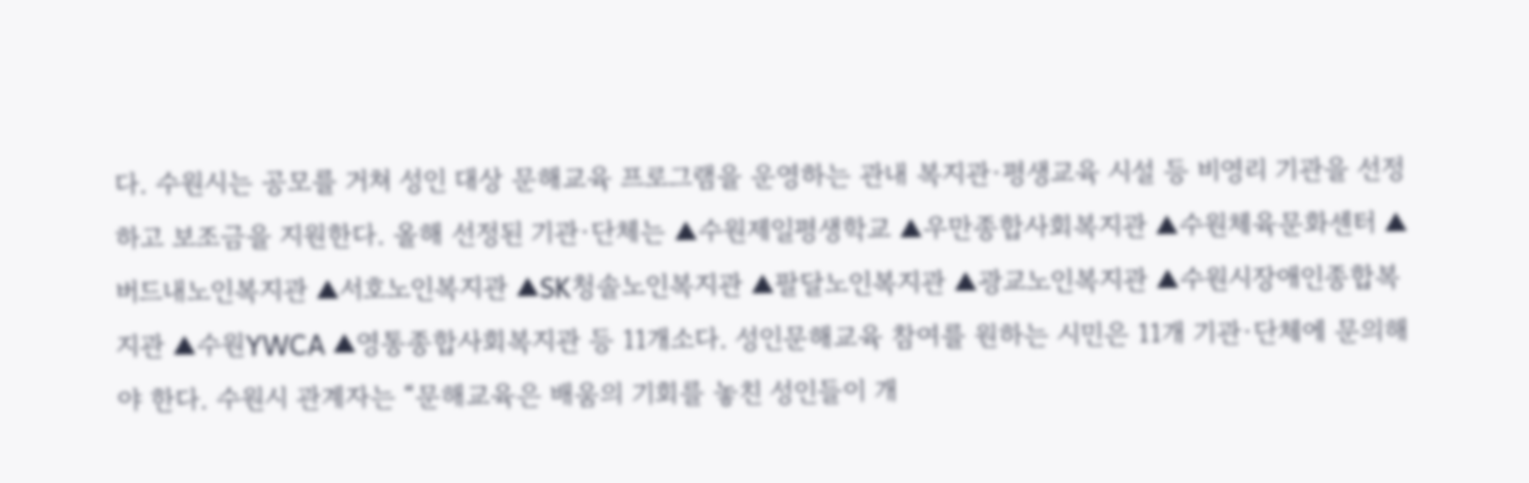다. 수원시는 공모를 거쳐 성인 대상 문해교육 프로그램을 운영하는 관내 복지관·평생교육 시설 등 비영리 기관을 선정하고 보조금을 지원한다. 올해 선정된 기관·단체는 ▲수원제일평생학교 ▲우만종합사회복지관 ▲수원체육문화센터 ▲버드내노인복지관 ▲서호노인복지관 ▲SK청솔노인복지관 ▲팔달노인복지관 ▲광교노인복지관 ▲수원시장애인종합복지관 ▲수원YWCA ▲영통종합사회복지관 등 11개소다. 성인문해교육 참여를 원하는 시민은 11개 기관·단체에 문의해야 한다. 수원시 관계자는 “문해교육은 배움의 기회를 놓친 성인들이 개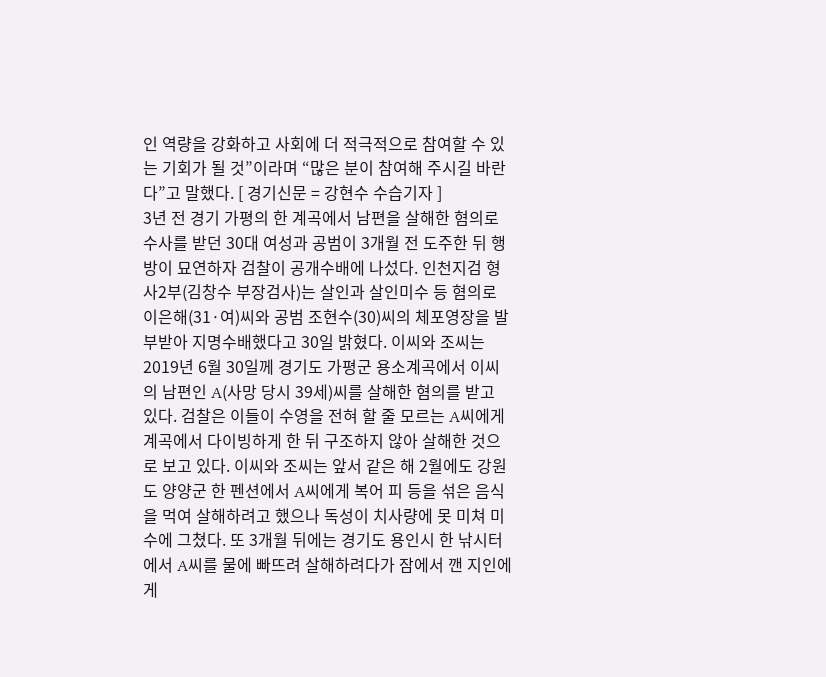인 역량을 강화하고 사회에 더 적극적으로 참여할 수 있는 기회가 될 것”이라며 “많은 분이 참여해 주시길 바란다”고 말했다. [ 경기신문 = 강현수 수습기자 ]
3년 전 경기 가평의 한 계곡에서 남편을 살해한 혐의로 수사를 받던 30대 여성과 공범이 3개월 전 도주한 뒤 행방이 묘연하자 검찰이 공개수배에 나섰다. 인천지검 형사2부(김창수 부장검사)는 살인과 살인미수 등 혐의로 이은해(31·여)씨와 공범 조현수(30)씨의 체포영장을 발부받아 지명수배했다고 30일 밝혔다. 이씨와 조씨는 2019년 6월 30일께 경기도 가평군 용소계곡에서 이씨의 남편인 A(사망 당시 39세)씨를 살해한 혐의를 받고 있다. 검찰은 이들이 수영을 전혀 할 줄 모르는 A씨에게 계곡에서 다이빙하게 한 뒤 구조하지 않아 살해한 것으로 보고 있다. 이씨와 조씨는 앞서 같은 해 2월에도 강원도 양양군 한 펜션에서 A씨에게 복어 피 등을 섞은 음식을 먹여 살해하려고 했으나 독성이 치사량에 못 미쳐 미수에 그쳤다. 또 3개월 뒤에는 경기도 용인시 한 낚시터에서 A씨를 물에 빠뜨려 살해하려다가 잠에서 깬 지인에게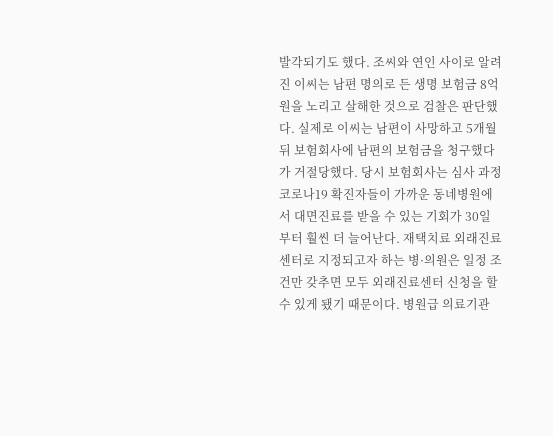발각되기도 했다. 조씨와 연인 사이로 알려진 이씨는 남편 명의로 든 생명 보험금 8억원을 노리고 살해한 것으로 검찰은 판단했다. 실제로 이씨는 남편이 사망하고 5개월 뒤 보험회사에 남편의 보험금을 청구했다가 거절당했다. 당시 보험회사는 심사 과정
코로나19 확진자들이 가까운 동네병원에서 대면진료를 받을 수 있는 기회가 30일부터 훨씬 더 늘어난다. 재택치료 외래진료센터로 지정되고자 하는 병·의원은 일정 조건만 갖추면 모두 외래진료센터 신청을 할 수 있게 됐기 때문이다. 병원급 의료기관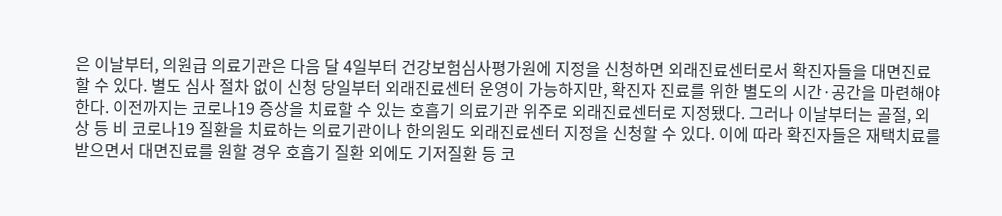은 이날부터, 의원급 의료기관은 다음 달 4일부터 건강보험심사평가원에 지정을 신청하면 외래진료센터로서 확진자들을 대면진료할 수 있다. 별도 심사 절차 없이 신청 당일부터 외래진료센터 운영이 가능하지만, 확진자 진료를 위한 별도의 시간·공간을 마련해야 한다. 이전까지는 코로나19 증상을 치료할 수 있는 호흡기 의료기관 위주로 외래진료센터로 지정됐다. 그러나 이날부터는 골절, 외상 등 비 코로나19 질환을 치료하는 의료기관이나 한의원도 외래진료센터 지정을 신청할 수 있다. 이에 따라 확진자들은 재택치료를 받으면서 대면진료를 원할 경우 호흡기 질환 외에도 기저질환 등 코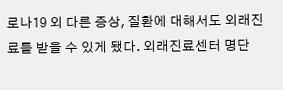로나19 외 다른 증상, 질환에 대해서도 외래진료를 받을 수 있게 됐다. 외래진료센터 명단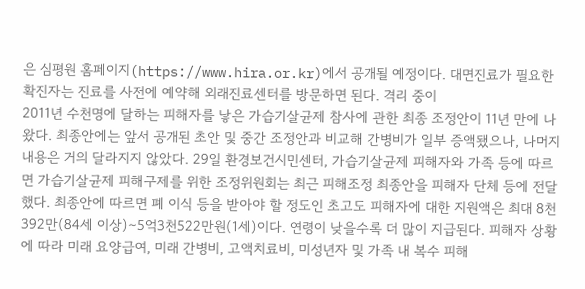은 심평원 홈페이지(https://www.hira.or.kr)에서 공개될 예정이다. 대면진료가 필요한 확진자는 진료를 사전에 예약해 외래진료센터를 방문하면 된다. 격리 중이
2011년 수천명에 달하는 피해자를 낳은 가습기살균제 참사에 관한 최종 조정안이 11년 만에 나왔다. 최종안에는 앞서 공개된 초안 및 중간 조정안과 비교해 간병비가 일부 증액됐으나, 나머지 내용은 거의 달라지지 않았다. 29일 환경보건시민센터, 가습기살균제 피해자와 가족 등에 따르면 가습기살균제 피해구제를 위한 조정위원회는 최근 피해조정 최종안을 피해자 단체 등에 전달했다. 최종안에 따르면 폐 이식 등을 받아야 할 정도인 초고도 피해자에 대한 지원액은 최대 8천392만(84세 이상)∼5억3천522만원(1세)이다. 연령이 낮을수록 더 많이 지급된다. 피해자 상황에 따라 미래 요양급여, 미래 간병비, 고액치료비, 미성년자 및 가족 내 복수 피해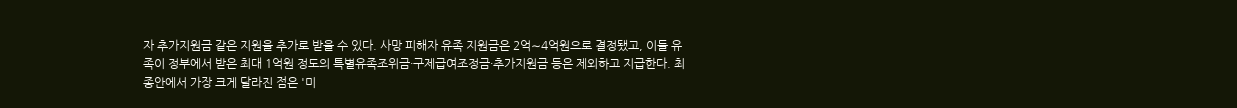자 추가지원금 같은 지원을 추가로 받을 수 있다. 사망 피해자 유족 지원금은 2억∼4억원으로 결정됐고, 이들 유족이 정부에서 받은 최대 1억원 정도의 특별유족조위금·구제급여조정금·추가지원금 등은 제외하고 지급한다. 최종안에서 가장 크게 달라진 점은 '미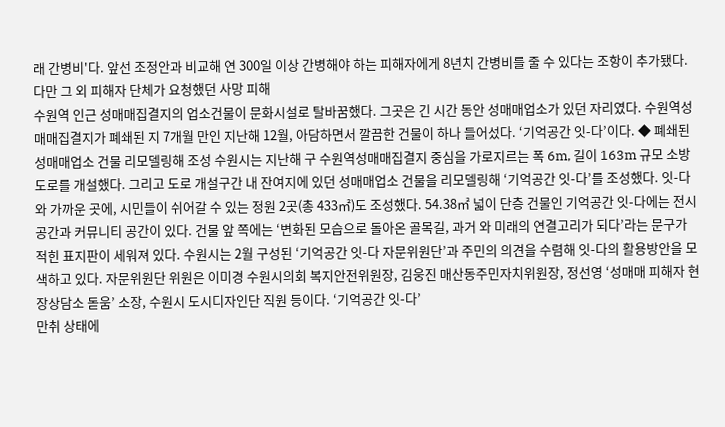래 간병비'다. 앞선 조정안과 비교해 연 300일 이상 간병해야 하는 피해자에게 8년치 간병비를 줄 수 있다는 조항이 추가됐다. 다만 그 외 피해자 단체가 요청했던 사망 피해
수원역 인근 성매매집결지의 업소건물이 문화시설로 탈바꿈했다. 그곳은 긴 시간 동안 성매매업소가 있던 자리였다. 수원역성매매집결지가 폐쇄된 지 7개월 만인 지난해 12월, 아담하면서 깔끔한 건물이 하나 들어섰다. ‘기억공간 잇-다’이다. ◆ 폐쇄된 성매매업소 건물 리모델링해 조성 수원시는 지난해 구 수원역성매매집결지 중심을 가로지르는 폭 6m, 길이 163m 규모 소방도로를 개설했다. 그리고 도로 개설구간 내 잔여지에 있던 성매매업소 건물을 리모델링해 ‘기억공간 잇-다’를 조성했다. 잇-다와 가까운 곳에, 시민들이 쉬어갈 수 있는 정원 2곳(총 433㎡)도 조성했다. 54.38㎡ 넓이 단층 건물인 기억공간 잇-다에는 전시 공간과 커뮤니티 공간이 있다. 건물 앞 쪽에는 ‘변화된 모습으로 돌아온 골목길, 과거 와 미래의 연결고리가 되다’라는 문구가 적힌 표지판이 세워져 있다. 수원시는 2월 구성된 ‘기억공간 잇-다 자문위원단’과 주민의 의견을 수렴해 잇-다의 활용방안을 모색하고 있다. 자문위원단 위원은 이미경 수원시의회 복지안전위원장, 김웅진 매산동주민자치위원장, 정선영 ‘성매매 피해자 현장상담소 돋움’ 소장, 수원시 도시디자인단 직원 등이다. ‘기억공간 잇-다’
만취 상태에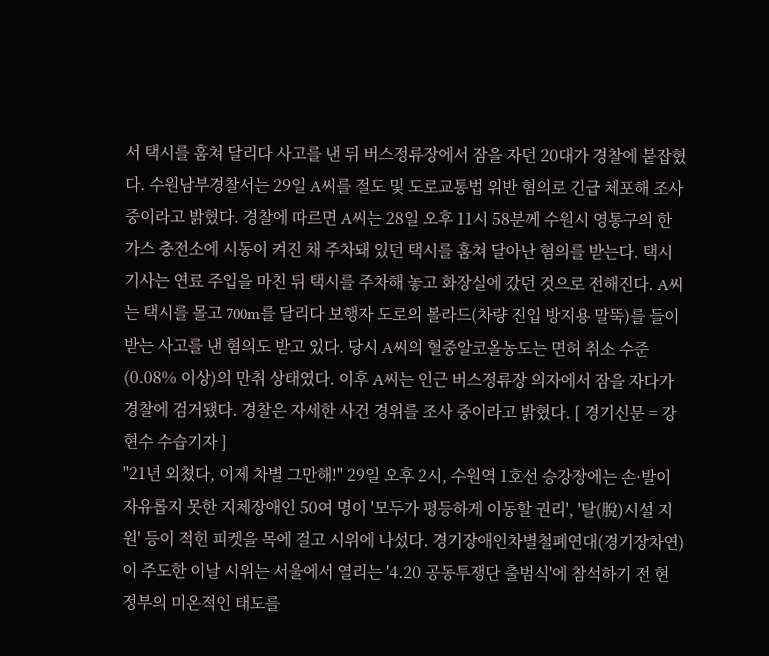서 택시를 훔쳐 달리다 사고를 낸 뒤 버스정류장에서 잠을 자던 20대가 경찰에 붙잡혔다. 수원남부경찰서는 29일 A씨를 절도 및 도로교통법 위반 혐의로 긴급 체포해 조사 중이라고 밝혔다. 경찰에 따르면 A씨는 28일 오후 11시 58분께 수원시 영통구의 한 가스 충전소에 시동이 켜진 채 주차돼 있던 택시를 훔쳐 달아난 혐의를 받는다. 택시 기사는 연료 주입을 마친 뒤 택시를 주차해 놓고 화장실에 갔던 것으로 전해진다. A씨는 택시를 몰고 700m를 달리다 보행자 도로의 볼라드(차량 진입 방지용 말뚝)를 들이받는 사고를 낸 혐의도 받고 있다. 당시 A씨의 혈중알코올농도는 면허 취소 수준(0.08% 이상)의 만취 상태였다. 이후 A씨는 인근 버스정류장 의자에서 잠을 자다가 경찰에 검거됐다. 경찰은 자세한 사건 경위를 조사 중이라고 밝혔다. [ 경기신문 = 강현수 수습기자 ]
"21년 외쳤다, 이제 차별 그만해!" 29일 오후 2시, 수원역 1호선 승강장에는 손·발이 자유롭지 못한 지체장애인 50여 명이 '모두가 평등하게 이동할 권리', '탈(脫)시설 지원' 등이 적힌 피켓을 목에 걸고 시위에 나섰다. 경기장애인차별철폐연대(경기장차연)이 주도한 이날 시위는 서울에서 열리는 '4.20 공동투쟁단 출범식'에 참석하기 전 현 정부의 미온적인 태도를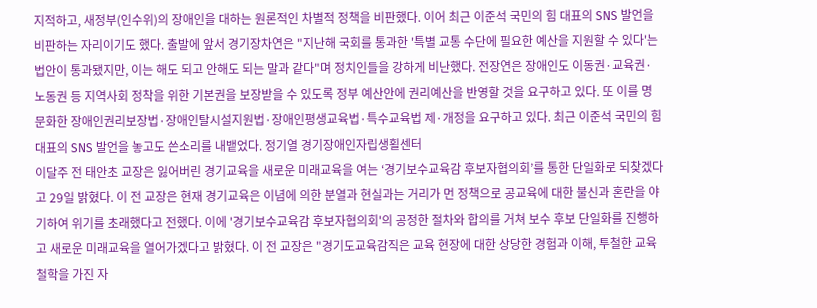지적하고, 새정부(인수위)의 장애인을 대하는 원론적인 차별적 정책을 비판했다. 이어 최근 이준석 국민의 힘 대표의 SNS 발언을 비판하는 자리이기도 했다. 출발에 앞서 경기장차연은 "지난해 국회를 통과한 '특별 교통 수단에 필요한 예산을 지원할 수 있다'는 법안이 통과됐지만, 이는 해도 되고 안해도 되는 말과 같다"며 정치인들을 강하게 비난했다. 전장연은 장애인도 이동권·교육권·노동권 등 지역사회 정착을 위한 기본권을 보장받을 수 있도록 정부 예산안에 권리예산을 반영할 것을 요구하고 있다. 또 이를 명문화한 장애인권리보장법·장애인탈시설지원법·장애인평생교육법·특수교육법 제·개정을 요구하고 있다. 최근 이준석 국민의 힘 대표의 SNS 발언을 놓고도 쓴소리를 내뱉었다. 정기열 경기장애인자립생횔센터
이달주 전 태안초 교장은 잃어버린 경기교육을 새로운 미래교육을 여는 ‘경기보수교육감 후보자협의회’를 통한 단일화로 되찾겠다고 29일 밝혔다. 이 전 교장은 현재 경기교육은 이념에 의한 분열과 현실과는 거리가 먼 정책으로 공교육에 대한 불신과 혼란을 야기하여 위기를 초래했다고 전했다. 이에 '경기보수교육감 후보자협의회'의 공정한 절차와 합의를 거쳐 보수 후보 단일화를 진행하고 새로운 미래교육을 열어가겠다고 밝혔다. 이 전 교장은 "경기도교육감직은 교육 현장에 대한 상당한 경험과 이해, 투철한 교육철학을 가진 자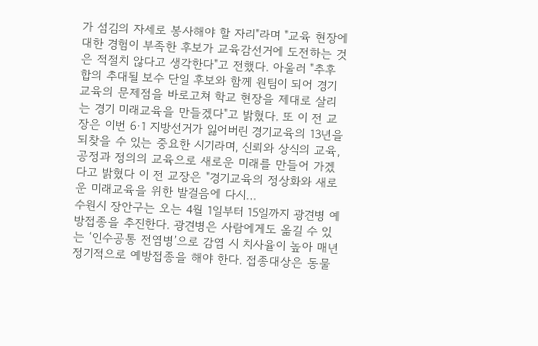가 섬김의 자세로 봉사해야 할 자리"라며 "교육 현장에 대한 경험이 부족한 후보가 교육감선거에 도전하는 것은 적절치 않다고 생각한다"고 전했다. 아울러 "추후 합의 추대될 보수 단일 후보와 함께 원팀이 되어 경기교육의 문제점을 바로고쳐 학교 현장을 제대로 살리는 경기 미래교육을 만들겠다"고 밝혔다. 또 이 전 교장은 이번 6·1 지방선거가 잃어버린 경기교육의 13년을 되찾을 수 있는 중요한 시기라며, 신뢰와 상식의 교육, 공정과 정의의 교육으로 새로운 미래를 만들어 가겠다고 밝혔다 이 전 교장은 "경기교육의 정상화와 새로운 미래교육을 위한 발걸음에 다시…
수원시 장안구는 오는 4월 1일부터 15일까지 광견병 예방접종을 추진한다. 광견병은 사람에게도 옮길 수 있는 ‘인수공통 전염병’으로 감염 시 치사율이 높아 매년 정기적으로 예방접종을 해야 한다. 접종대상은 동물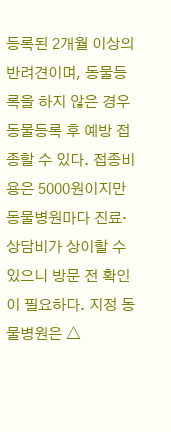등록된 2개월 이상의 반려견이며, 동물등록을 하지 않은 경우 동물등록 후 예방 접종할 수 있다. 접종비용은 5000원이지만 동물병원마다 진료·상담비가 상이할 수 있으니 방문 전 확인이 필요하다. 지정 동물병원은 △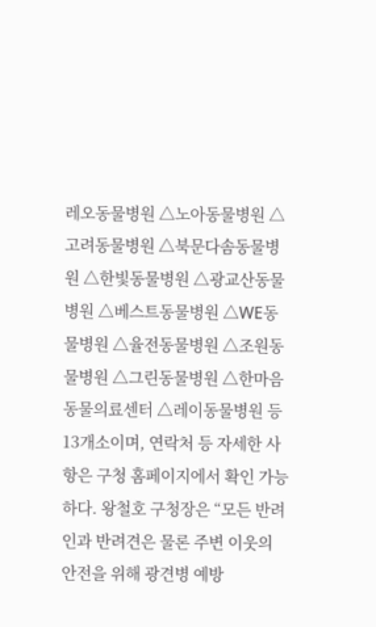레오동물병원 △노아동물병원 △고려동물병원 △북문다솜동물병원 △한빛동물병원 △광교산동물병원 △베스트동물병원 △WE동물병원 △율전동물병원 △조원동물병원 △그린동물병원 △한마음 동물의료센터 △레이동물병원 등 13개소이며, 연락처 등 자세한 사항은 구청 홈페이지에서 확인 가능하다. 왕철호 구청장은 “모든 반려인과 반려견은 물론 주변 이웃의 안전을 위해 광견병 예방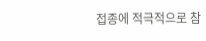접종에 적극적으로 참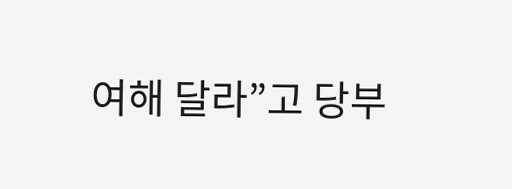여해 달라”고 당부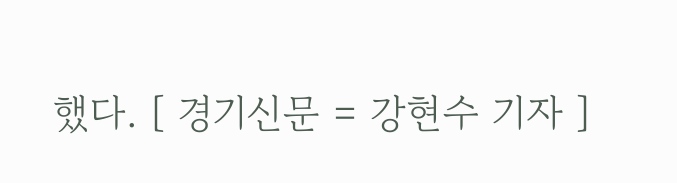했다. [ 경기신문 = 강현수 기자 ]